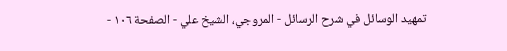تمهيد الوسائل في شرح الرسائل - المروجي، الشيخ علي - الصفحة ١٠٦ -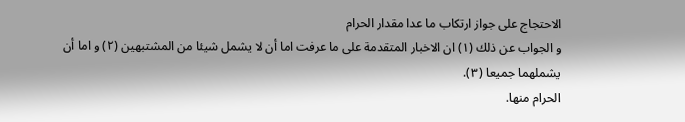الاحتجاج على جواز ارتكاب ما عدا مقدار الحرام
و الجواب عن ذلك (١) ان الاخبار المتقدمة على ما عرفت اما أن لا يشمل شيئا من المشتبهين (٢) و اما أن يشملهما جميعا (٣).
الحرام منها.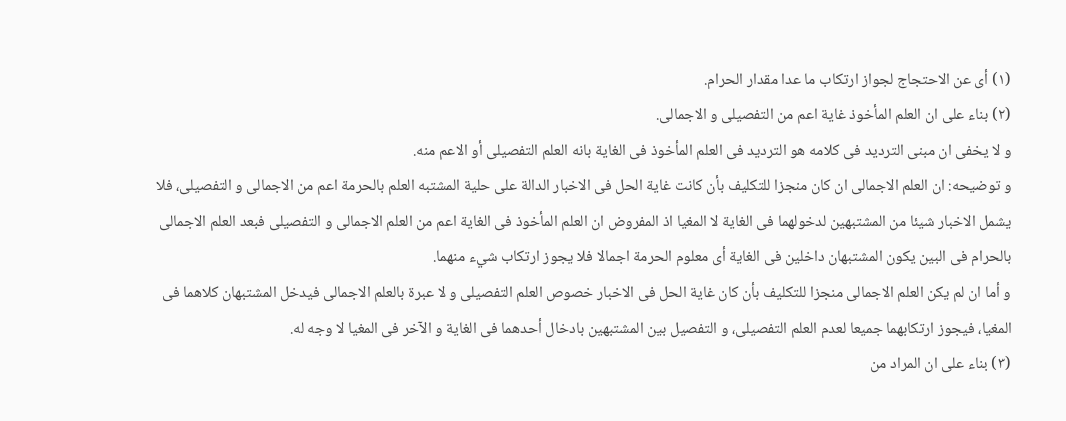(١) أى عن الاحتجاج لجواز ارتكاب ما عدا مقدار الحرام.
(٢) بناء على ان العلم المأخوذ غاية اعم من التفصيلى و الاجمالى.
و لا يخفى ان مبنى الترديد فى كلامه هو الترديد فى العلم المأخوذ فى الغاية بانه العلم التفصيلى أو الاعم منه.
و توضيحه: ان العلم الاجمالى ان كان منجزا للتكليف بأن كانت غاية الحل فى الاخبار الدالة على حلية المشتبه العلم بالحرمة اعم من الاجمالى و التفصيلى، فلا يشمل الاخبار شيئا من المشتبهين لدخولهما فى الغاية لا المغيا اذ المفروض ان العلم المأخوذ فى الغاية اعم من العلم الاجمالى و التفصيلى فبعد العلم الاجمالى بالحرام فى البين يكون المشتبهان داخلين فى الغاية أى معلوم الحرمة اجمالا فلا يجوز ارتكاب شيء منهما.
و أما ان لم يكن العلم الاجمالى منجزا للتكليف بأن كان غاية الحل فى الاخبار خصوص العلم التفصيلى و لا عبرة بالعلم الاجمالى فيدخل المشتبهان كلاهما فى المغيا، فيجوز ارتكابهما جميعا لعدم العلم التفصيلى، و التفصيل بين المشتبهين بادخال أحدهما فى الغاية و الآخر فى المغيا لا وجه له.
(٣) بناء على ان المراد من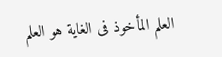العلم المأخوذ فى الغاية هو العلم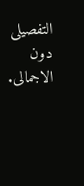التفصيلى دون الاجمالى.